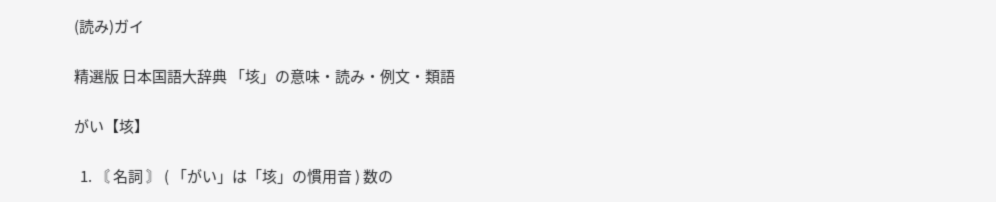(読み)ガイ

精選版 日本国語大辞典 「垓」の意味・読み・例文・類語

がい【垓】

  1. 〘 名詞 〙 ( 「がい」は「垓」の慣用音 ) 数の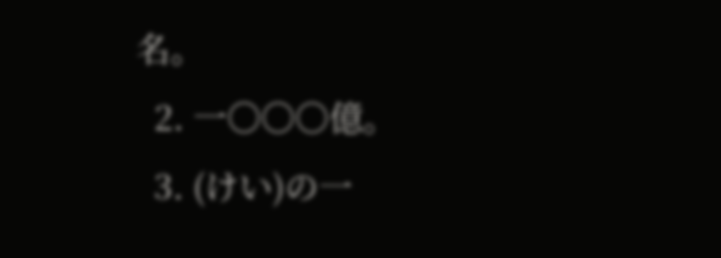名。
  2. 一〇〇〇億。
  3. (けい)の一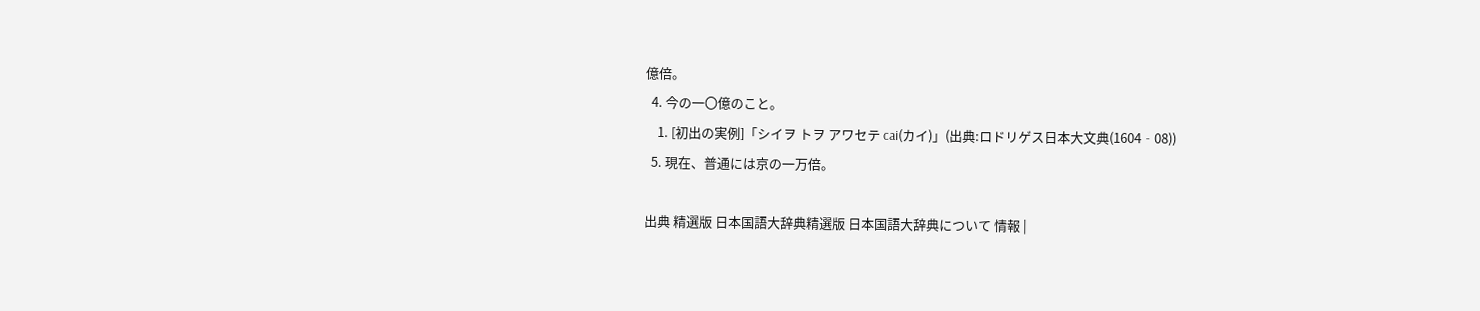億倍。
  4. 今の一〇億のこと。
    1. [初出の実例]「シイヲ トヲ アワセテ cai(カイ)」(出典:ロドリゲス日本大文典(1604‐08))
  5. 現在、普通には京の一万倍。

出典 精選版 日本国語大辞典精選版 日本国語大辞典について 情報 |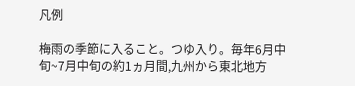凡例

梅雨の季節に入ること。つゆ入り。毎年6月中旬~7月中旬の約1ヵ月間,九州から東北地方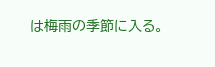は梅雨の季節に入る。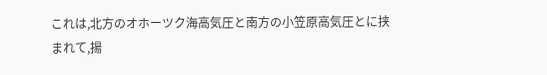これは,北方のオホーツク海高気圧と南方の小笠原高気圧とに挟まれて,揚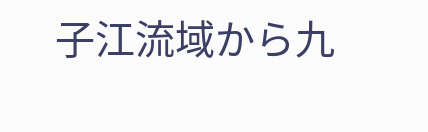子江流域から九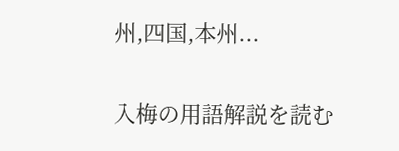州,四国,本州...

入梅の用語解説を読む